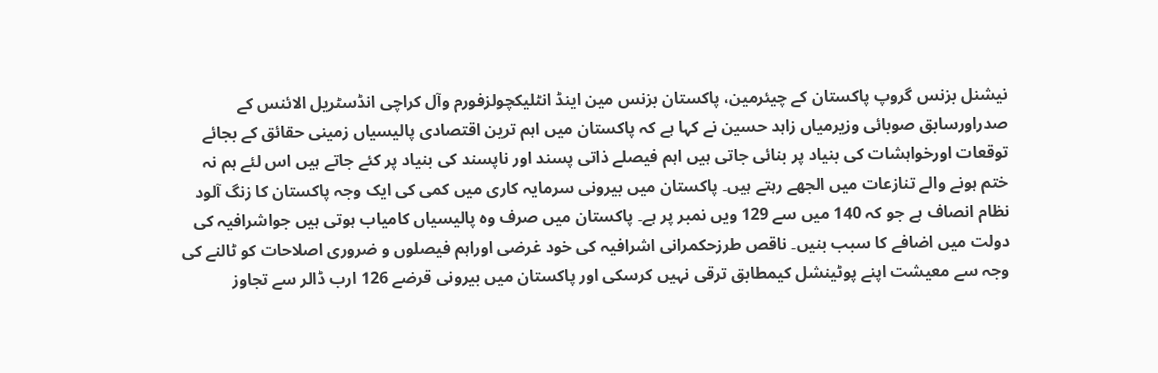نیشنل بزنس گروپ پاکستان کے چیئرمین، پاکستان بزنس مین اینڈ انٹلیکچولزفورم وآل کراچی انڈسٹریل الائنس کے صدراورسابق صوبائی وزیرمیاں زاہد حسین نے کہا ہے کہ پاکستان میں اہم ترین اقتصادی پالیسیاں زمینی حقائق کے بجائے توقعات اورخواہشات کی بنیاد پر بنائی جاتی ہیں اہم فیصلے ذاتی پسند اور ناپسند کی بنیاد پر کئے جاتے ہیں اس لئے ہم نہ ختم ہونے والے تنازعات میں الجھے رہتے ہیں۔ پاکستان میں بیرونی سرمایہ کاری میں کمی کی ایک وجہ پاکستان کا زنگ آلود نظام انصاف ہے جو کہ 140 میں سے 129 ویں نمبر پر ہے۔ پاکستان میں صرف وہ پالیسیاں کامیاب ہوتی ہیں جواشرافیہ کی دولت میں اضافے کا سبب بنیں۔ ناقص طرزحکمرانی اشرافیہ کی خود غرضی اوراہم فیصلوں و ضروری اصلاحات کو ٹالنے کی وجہ سے معیشت اپنے پوٹینشل کیمطابق ترقی نہیں کرسکی اور پاکستان میں بیرونی قرضے 126 ارب ڈالر سے تجاوز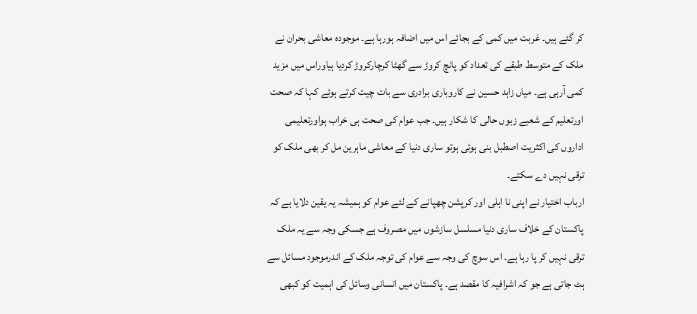کر گئے ہیں۔ غربت میں کمی کے بجائے اس میں اضافہ ہورہا ہے۔ موجودہ معاشی بحران نے ملک کے متوسط طبقے کی تعداد کو پانچ کروڑ سے گھٹا کرچارکروڑ کردیا ہیاوراس میں مزید کمی آرہی ہے۔ میاں زاہد حسین نے کاروباری برادری سے بات چیت کرتے ہوئے کہا کہ صحت اورتعلیم کے شعبے زبوں حالی کا شکار ہیں۔ جب عوام کی صحت ہی خراب ہواورتعلیمی اداروں کی اکثریت اصطبل بنی ہوئی ہوتو ساری دنیا کے معاشی ماہرین مل کر بھی ملک کو ترقی نہیں دے سکتے۔
ارباب اختیار نے اپنی نا اہلی اور کرپشن چھپانے کے لئے عوام کو ہمیشہ یہ یقین دلایا ہے کہ پاکستان کے خلاف ساری دنیا مسلسل سازشوں میں مصروف ہے جسکی وجہ سے یہ ملک ترقی نہیں کر پا رہا ہے۔ اس سوچ کی وجہ سے عوام کی توجہ ملک کے اندرموجود مسائل سے ہٹ جاتی ہے جو کہ اشرافیہ کا مقصد ہے۔ پاکستان میں انسانی وسائل کی اہمیت کو کبھی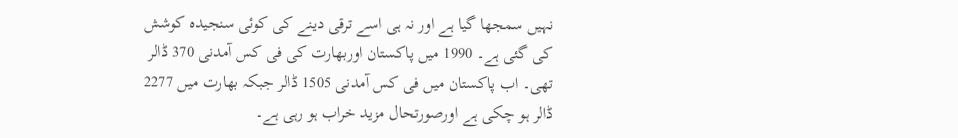نہیں سمجھا گیا ہے اور نہ ہی اسے ترقی دینے کی کوئی سنجیدہ کوشش کی گئی ہے۔ 1990 میں پاکستان اوربھارت کی فی کس آمدنی 370 ڈالر تھی۔ اب پاکستان میں فی کس آمدنی 1505 ڈالر جبکہ بھارت میں 2277 ڈالر ہو چکی ہے اورصورتحال مزید خراب ہو رہی ہے۔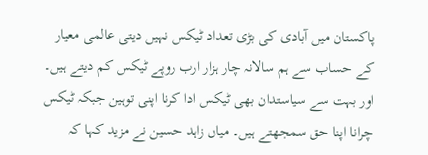پاکستان میں آبادی کی بڑی تعداد ٹیکس نہیں دیتی عالمی معیار کے حساب سے ہم سالانہ چار ہزار ارب روپے ٹیکس کم دیتے ہیں۔ اور بہت سے سیاستدان بھی ٹیکس ادا کرنا اپنی توہین جبکہ ٹیکس چرانا اپنا حق سمجھتے ہیں۔ میاں زاہد حسین نے مزید کہا کہ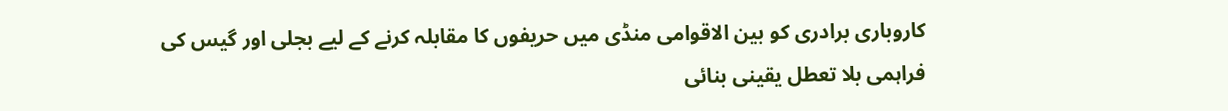کاروباری برادری کو بین الاقوامی منڈی میں حریفوں کا مقابلہ کرنے کے لیے بجلی اور گیس کی فراہمی بلا تعطل یقینی بنائی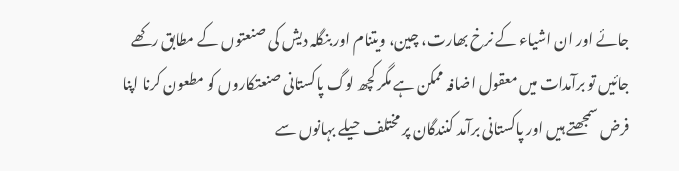جائے اور ان اشیاء کے نرخ بھارت، چین، ویتنام اور بنگلہ دیش کی صنعتوں کے مطابق رکھے جائیں تو برآمدات میں معقول اضافہ ممکن ہے مگر کچھ لوگ پاکستانی صنعتکاروں کو مطعون کرنا اپنا فرض سمجھتے ہیں اور پاکستانی برآمد کنندگان پر مختلف حیلے بہانوں سے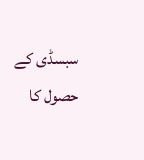سبسڈی کے حصول کا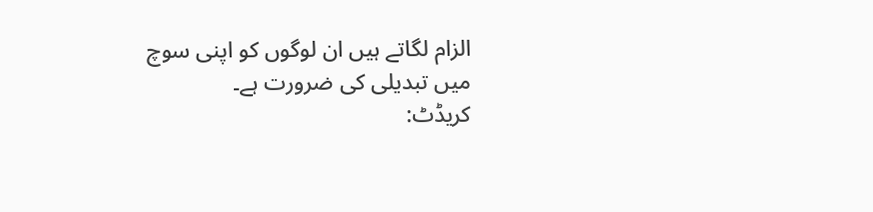الزام لگاتے ہیں ان لوگوں کو اپنی سوچ میں تبدیلی کی ضرورت ہے۔
کریڈٹ: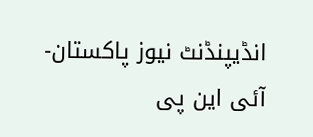انڈیپنڈنٹ نیوز پاکستان-آئی این پی